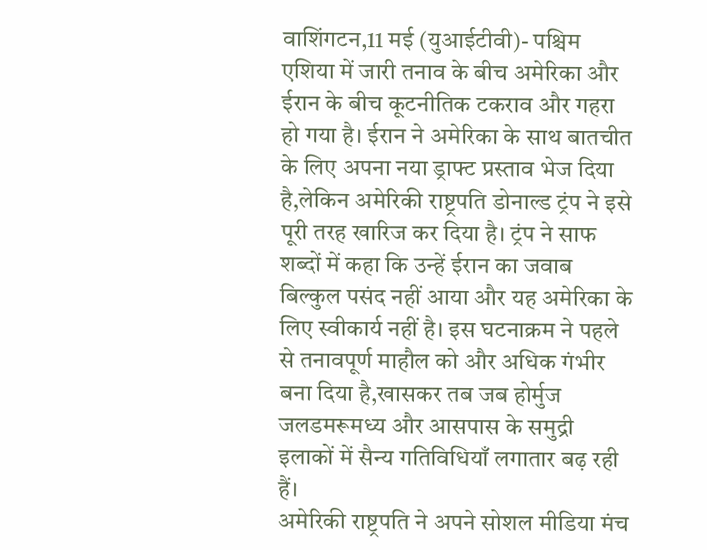वाशिंगटन,11 मई (युआईटीवी)- पश्चिम एशिया में जारी तनाव के बीच अमेरिका और ईरान के बीच कूटनीतिक टकराव और गहरा हो गया है। ईरान ने अमेरिका के साथ बातचीत के लिए अपना नया ड्राफ्ट प्रस्ताव भेज दिया है,लेकिन अमेरिकी राष्ट्रपति डोनाल्ड ट्रंप ने इसे पूरी तरह खारिज कर दिया है। ट्रंप ने साफ शब्दों में कहा कि उन्हें ईरान का जवाब बिल्कुल पसंद नहीं आया और यह अमेरिका के लिए स्वीकार्य नहीं है। इस घटनाक्रम ने पहले से तनावपूर्ण माहौल को और अधिक गंभीर बना दिया है,खासकर तब जब होर्मुज जलडमरूमध्य और आसपास के समुद्री इलाकों में सैन्य गतिविधियाँ लगातार बढ़ रही हैं।
अमेरिकी राष्ट्रपति ने अपने सोशल मीडिया मंच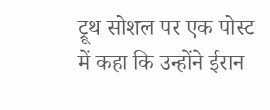ट्रूथ सोशल पर एक पोस्ट में कहा कि उन्होंने ईरान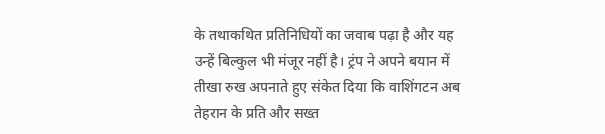के तथाकथित प्रतिनिधियों का जवाब पढ़ा है और यह उन्हें बिल्कुल भी मंजूर नहीं है। ट्रंप ने अपने बयान में तीखा रुख अपनाते हुए संकेत दिया कि वाशिंगटन अब तेहरान के प्रति और सख्त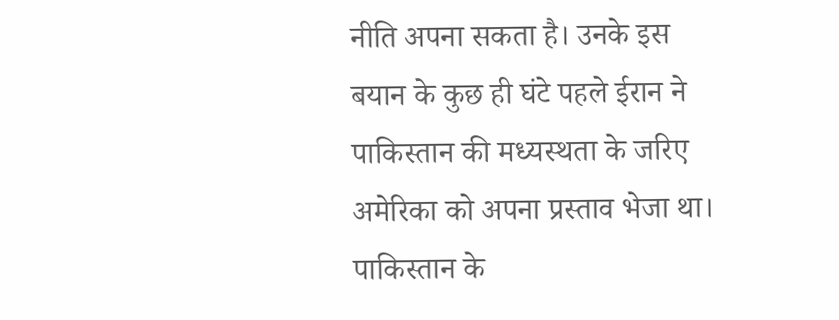नीति अपना सकता है। उनके इस बयान के कुछ ही घंटे पहले ईरान ने पाकिस्तान की मध्यस्थता के जरिए अमेरिका को अपना प्रस्ताव भेजा था।
पाकिस्तान के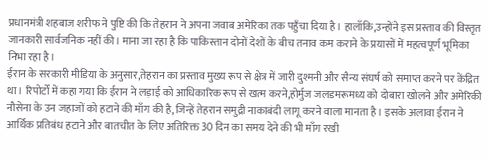प्रधानमंत्री शहबाज शरीफ ने पुष्टि की कि तेहरान ने अपना जवाब अमेरिका तक पहुँचा दिया है। हालाँकि,उन्होंने इस प्रस्ताव की विस्तृत जानकारी सार्वजनिक नहीं की। माना जा रहा है कि पाकिस्तान दोनों देशों के बीच तनाव कम कराने के प्रयासों में महत्वपूर्ण भूमिका निभा रहा है।
ईरान के सरकारी मीडिया के अनुसार,तेहरान का प्रस्ताव मुख्य रूप से क्षेत्र में जारी दुश्मनी और सैन्य संघर्ष को समाप्त करने पर केंद्रित था। रिपोर्टों में कहा गया कि ईरान ने लड़ाई को आधिकारिक रूप से खत्म करने,होर्मुज जलडमरूमध्य को दोबारा खोलने और अमेरिकी नौसेना के उन जहाजों को हटाने की माँग की है,जिन्हें तेहरान समुद्री नाकाबंदी लागू करने वाला मानता है। इसके अलावा ईरान ने आर्थिक प्रतिबंध हटाने और बातचीत के लिए अतिरिक्त 30 दिन का समय देने की भी माँग रखी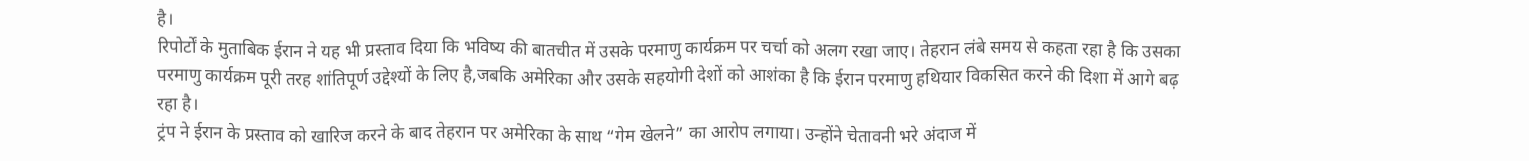है।
रिपोर्टों के मुताबिक ईरान ने यह भी प्रस्ताव दिया कि भविष्य की बातचीत में उसके परमाणु कार्यक्रम पर चर्चा को अलग रखा जाए। तेहरान लंबे समय से कहता रहा है कि उसका परमाणु कार्यक्रम पूरी तरह शांतिपूर्ण उद्देश्यों के लिए है,जबकि अमेरिका और उसके सहयोगी देशों को आशंका है कि ईरान परमाणु हथियार विकसित करने की दिशा में आगे बढ़ रहा है।
ट्रंप ने ईरान के प्रस्ताव को खारिज करने के बाद तेहरान पर अमेरिका के साथ “गेम खेलने” का आरोप लगाया। उन्होंने चेतावनी भरे अंदाज में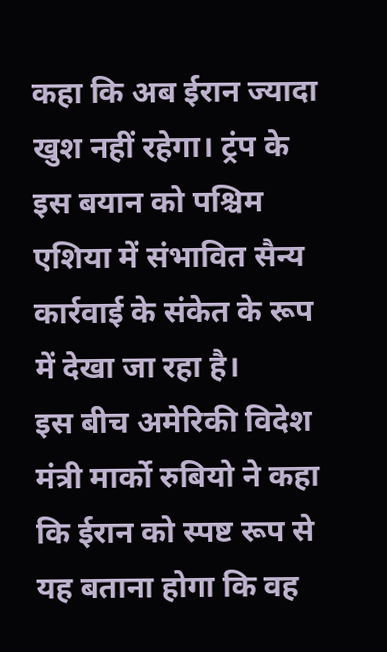कहा कि अब ईरान ज्यादा खुश नहीं रहेगा। ट्रंप के इस बयान को पश्चिम एशिया में संभावित सैन्य कार्रवाई के संकेत के रूप में देखा जा रहा है।
इस बीच अमेरिकी विदेश मंत्री मार्को रुबियो ने कहा कि ईरान को स्पष्ट रूप से यह बताना होगा कि वह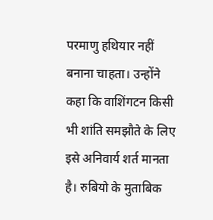परमाणु हथियार नहीं बनाना चाहता। उन्होंने कहा कि वाशिंगटन किसी भी शांति समझौते के लिए इसे अनिवार्य शर्त मानता है। रुबियो के मुताबिक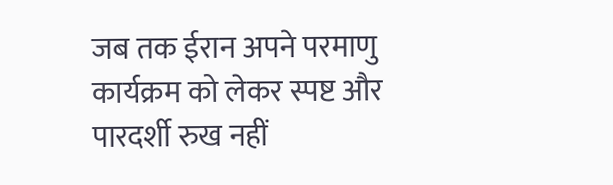जब तक ईरान अपने परमाणु कार्यक्रम को लेकर स्पष्ट और पारदर्शी रुख नहीं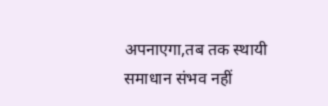अपनाएगा,तब तक स्थायी समाधान संभव नहीं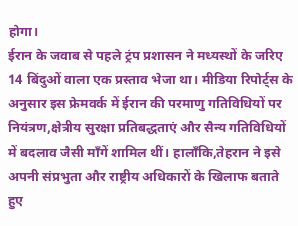होगा।
ईरान के जवाब से पहले ट्रंप प्रशासन ने मध्यस्थों के जरिए 14 बिंदुओं वाला एक प्रस्ताव भेजा था। मीडिया रिपोर्ट्स के अनुसार इस फ्रेमवर्क में ईरान की परमाणु गतिविधियों पर नियंत्रण,क्षेत्रीय सुरक्षा प्रतिबद्धताएं और सैन्य गतिविधियों में बदलाव जैसी माँगें शामिल थीं। हालाँकि,तेहरान ने इसे अपनी संप्रभुता और राष्ट्रीय अधिकारों के खिलाफ बताते हुए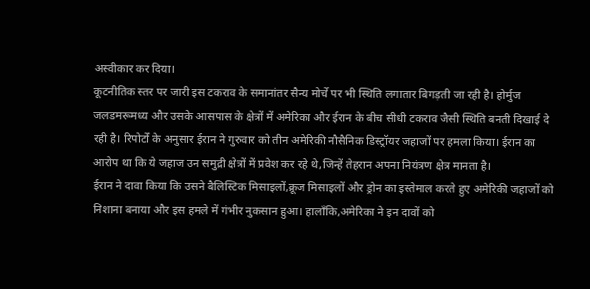अस्वीकार कर दिया।
कूटनीतिक स्तर पर जारी इस टकराव के समानांतर सैन्य मोर्चे पर भी स्थिति लगातार बिगड़ती जा रही है। होर्मुज जलडमरूमध्य और उसके आसपास के क्षेत्रों में अमेरिका और ईरान के बीच सीधी टकराव जैसी स्थिति बनती दिखाई दे रही है। रिपोर्टों के अनुसार ईरान ने गुरुवार को तीन अमेरिकी नौसैनिक डिस्ट्रॉयर जहाजों पर हमला किया। ईरान का आरोप था कि ये जहाज उन समुद्री क्षेत्रों में प्रवेश कर रहे थे,जिन्हें तेहरान अपना नियंत्रण क्षेत्र मानता है।
ईरान ने दावा किया कि उसने बैलिस्टिक मिसाइलों,क्रूज मिसाइलों और ड्रोन का इस्तेमाल करते हुए अमेरिकी जहाजों को निशाना बनाया और इस हमले में गंभीर नुकसान हुआ। हालाँकि,अमेरिका ने इन दावों को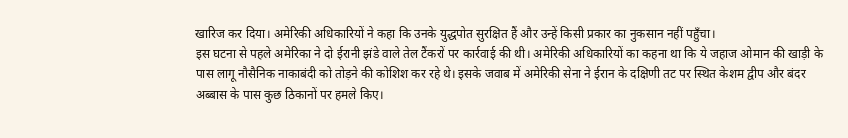खारिज कर दिया। अमेरिकी अधिकारियों ने कहा कि उनके युद्धपोत सुरक्षित हैं और उन्हें किसी प्रकार का नुकसान नहीं पहुँचा।
इस घटना से पहले अमेरिका ने दो ईरानी झंडे वाले तेल टैंकरों पर कार्रवाई की थी। अमेरिकी अधिकारियों का कहना था कि ये जहाज ओमान की खाड़ी के पास लागू नौसैनिक नाकाबंदी को तोड़ने की कोशिश कर रहे थे। इसके जवाब में अमेरिकी सेना ने ईरान के दक्षिणी तट पर स्थित केशम द्वीप और बंदर अब्बास के पास कुछ ठिकानों पर हमले किए।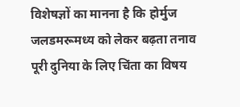विशेषज्ञों का मानना है कि होर्मुज जलडमरूमध्य को लेकर बढ़ता तनाव पूरी दुनिया के लिए चिंता का विषय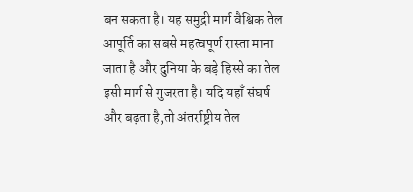बन सकता है। यह समुद्री मार्ग वैश्विक तेल आपूर्ति का सबसे महत्वपूर्ण रास्ता माना जाता है और दुनिया के बड़े हिस्से का तेल इसी मार्ग से गुजरता है। यदि यहाँ संघर्ष और बढ़ता है,तो अंतर्राष्ट्रीय तेल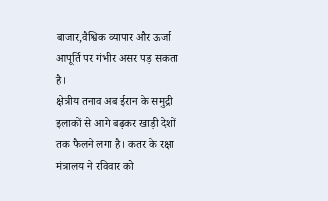बाजार,वैश्विक व्यापार और ऊर्जा आपूर्ति पर गंभीर असर पड़ सकता है।
क्षेत्रीय तनाव अब ईरान के समुद्री इलाकों से आगे बढ़कर खाड़ी देशों तक फैलने लगा है। कतर के रक्षा मंत्रालय ने रविवार को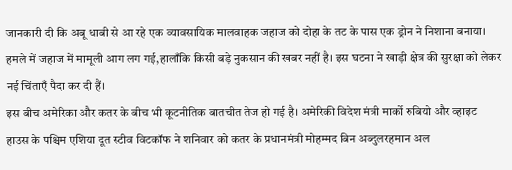जानकारी दी कि अबू धाबी से आ रहे एक व्यावसायिक मालवाहक जहाज को दोहा के तट के पास एक ड्रोन ने निशाना बनाया। हमले में जहाज में मामूली आग लग गई,हालाँकि किसी बड़े नुकसान की खबर नहीं है। इस घटना ने खाड़ी क्षेत्र की सुरक्षा को लेकर नई चिंताएँ पैदा कर दी हैं।
इस बीच अमेरिका और कतर के बीच भी कूटनीतिक बातचीत तेज हो गई है। अमेरिकी विदेश मंत्री मार्को रुबियो और व्हाइट हाउस के पश्चिम एशिया दूत स्टीव विटकॉफ ने शनिवार को कतर के प्रधानमंत्री मोहम्मद बिन अब्दुलरहमान अल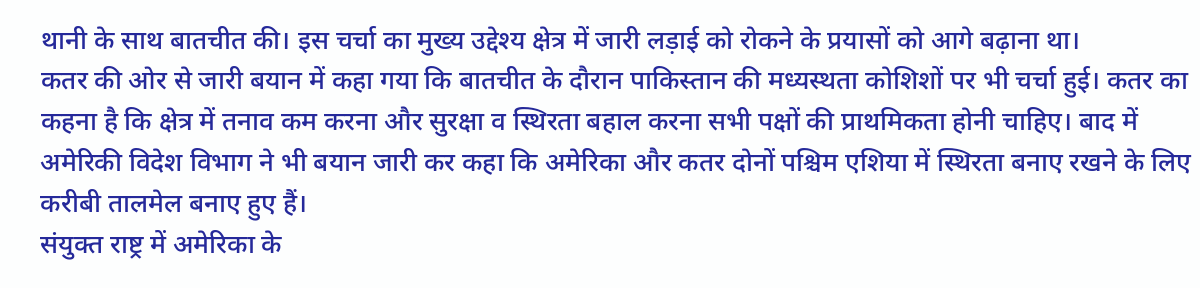थानी के साथ बातचीत की। इस चर्चा का मुख्य उद्देश्य क्षेत्र में जारी लड़ाई को रोकने के प्रयासों को आगे बढ़ाना था।
कतर की ओर से जारी बयान में कहा गया कि बातचीत के दौरान पाकिस्तान की मध्यस्थता कोशिशों पर भी चर्चा हुई। कतर का कहना है कि क्षेत्र में तनाव कम करना और सुरक्षा व स्थिरता बहाल करना सभी पक्षों की प्राथमिकता होनी चाहिए। बाद में अमेरिकी विदेश विभाग ने भी बयान जारी कर कहा कि अमेरिका और कतर दोनों पश्चिम एशिया में स्थिरता बनाए रखने के लिए करीबी तालमेल बनाए हुए हैं।
संयुक्त राष्ट्र में अमेरिका के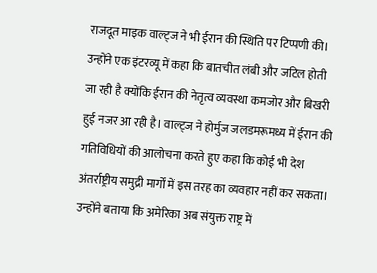राजदूत माइक वाल्ट्ज ने भी ईरान की स्थिति पर टिप्पणी की। उन्होंने एक इंटरव्यू में कहा कि बातचीत लंबी और जटिल होती जा रही है क्योंकि ईरान की नेतृत्व व्यवस्था कमजोर और बिखरी हुई नजर आ रही है। वाल्ट्ज ने होर्मुज जलडमरूमध्य में ईरान की गतिविधियों की आलोचना करते हुए कहा कि कोई भी देश अंतर्राष्ट्रीय समुद्री मार्गों में इस तरह का व्यवहार नहीं कर सकता।
उन्होंने बताया कि अमेरिका अब संयुक्त राष्ट्र में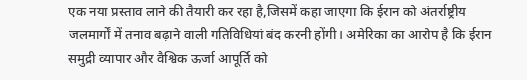एक नया प्रस्ताव लाने की तैयारी कर रहा है,जिसमें कहा जाएगा कि ईरान को अंतर्राष्ट्रीय जलमार्गों में तनाव बढ़ाने वाली गतिविधियां बंद करनी होंगी। अमेरिका का आरोप है कि ईरान समुद्री व्यापार और वैश्विक ऊर्जा आपूर्ति को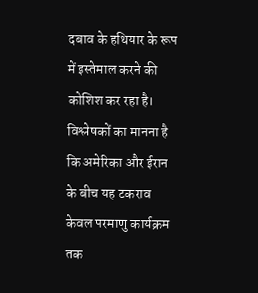दबाव के हथियार के रूप में इस्तेमाल करने की कोशिश कर रहा है।
विश्लेषकों का मानना है कि अमेरिका और ईरान के बीच यह टकराव केवल परमाणु कार्यक्रम तक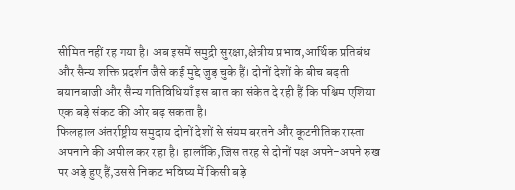सीमित नहीं रह गया है। अब इसमें समुद्री सुरक्षा,क्षेत्रीय प्रभाव,आर्थिक प्रतिबंध और सैन्य शक्ति प्रदर्शन जैसे कई मुद्दे जुड़ चुके हैं। दोनों देशों के बीच बढ़ती बयानबाजी और सैन्य गतिविधियाँ इस बात का संकेत दे रही हैं कि पश्चिम एशिया एक बड़े संकट की ओर बढ़ सकता है।
फिलहाल अंतर्राष्ट्रीय समुदाय दोनों देशों से संयम बरतने और कूटनीतिक रास्ता अपनाने की अपील कर रहा है। हालाँकि,जिस तरह से दोनों पक्ष अपने-अपने रुख पर अड़े हुए हैं,उससे निकट भविष्य में किसी बड़े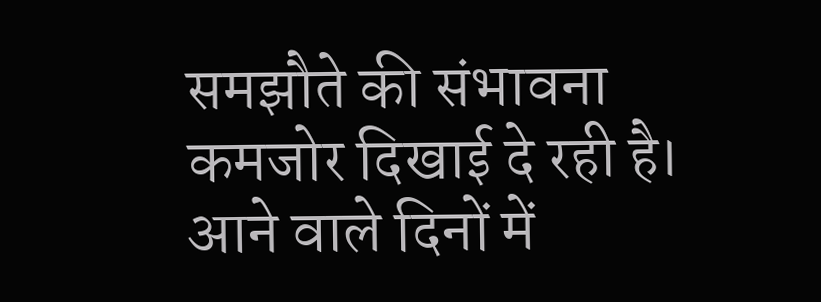समझौते की संभावना कमजोर दिखाई दे रही है। आने वाले दिनों में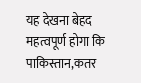यह देखना बेहद महत्वपूर्ण होगा कि पाकिस्तान,कतर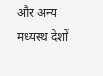और अन्य मध्यस्थ देशों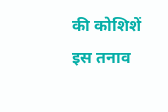की कोशिशें इस तनाव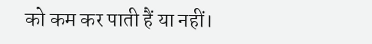को कम कर पाती हैं या नहीं।